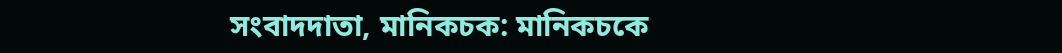সংবাদদাতা, মানিকচক: মানিকচকে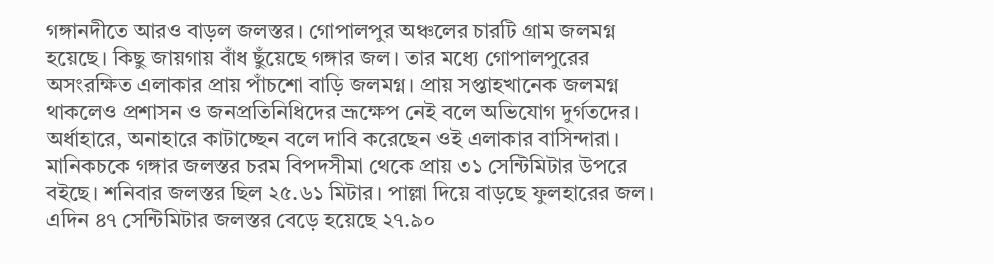গঙ্গানদীতে আরও বাড়ল জলস্তর। গোপালপুর অঞ্চলের চারটি গ্রাম জলমগ্ন হয়েছে। কিছু জায়গায় বাঁধ ছুঁয়েছে গঙ্গার জল। তার মধ্যে গোপালপুরের অসংরক্ষিত এলাকার প্রায় পাঁচশো বাড়ি জলমগ্ন। প্রায় সপ্তাহখানেক জলমগ্ন থাকলেও প্রশাসন ও জনপ্রতিনিধিদের ভ্রূক্ষেপ নেই বলে অভিযোগ দুর্গতদের। অর্ধাহারে, অনাহারে কাটাচ্ছেন বলে দাবি করেছেন ওই এলাকার বাসিন্দারা।
মানিকচকে গঙ্গার জলস্তর চরম বিপদসীমা থেকে প্রায় ৩১ সেন্টিমিটার উপরে বইছে। শনিবার জলস্তর ছিল ২৫.৬১ মিটার। পাল্লা দিয়ে বাড়ছে ফুলহারের জল। এদিন ৪৭ সেন্টিমিটার জলস্তর বেড়ে হয়েছে ২৭.৯০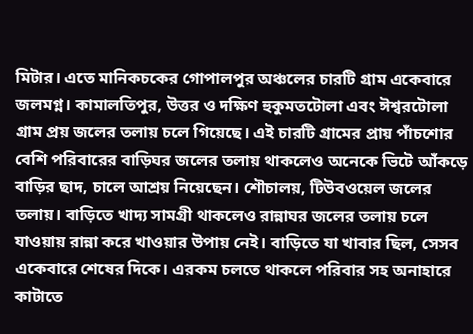মিটার। এতে মানিকচকের গোপালপুর অঞ্চলের চারটি গ্রাম একেবারে জলমগ্ন। কামালতিপুর, উত্তর ও দক্ষিণ হুকুমতটোলা এবং ঈশ্বরটোলা গ্রাম প্রয় জলের তলায় চলে গিয়েছে। এই চারটি গ্রামের প্রায় পাঁচশোর বেশি পরিবারের বাড়িঘর জলের তলায় থাকলেও অনেকে ভিটে আঁকড়ে বাড়ির ছাদ, চালে আশ্রয় নিয়েছেন। শৌচালয়, টিউবওয়েল জলের তলায়। বাড়িতে খাদ্য সামগ্রী থাকলেও রান্নাঘর জলের তলায় চলে যাওয়ায় রান্না করে খাওয়ার উপায় নেই। বাড়িতে যা খাবার ছিল, সেসব একেবারে শেষের দিকে। এরকম চলতে থাকলে পরিবার সহ অনাহারে কাটাতে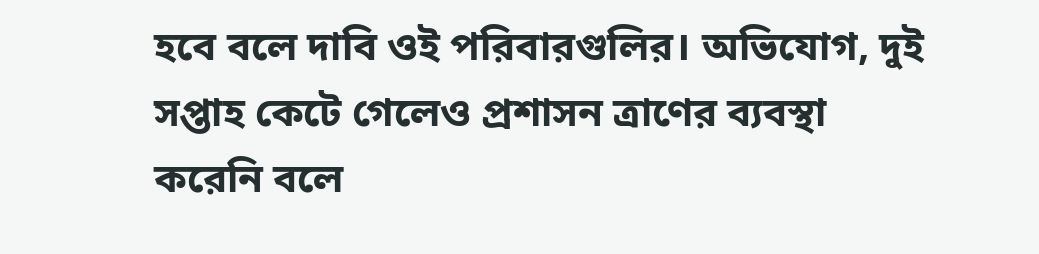হবে বলে দাবি ওই পরিবারগুলির। অভিযোগ, দুই সপ্তাহ কেটে গেলেও প্রশাসন ত্রাণের ব্যবস্থা করেনি বলে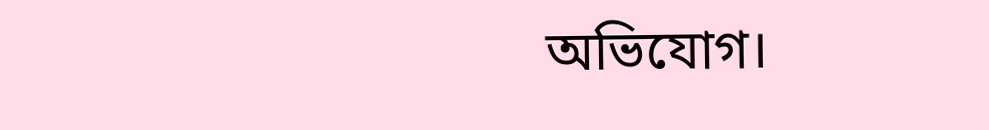অভিযোগ।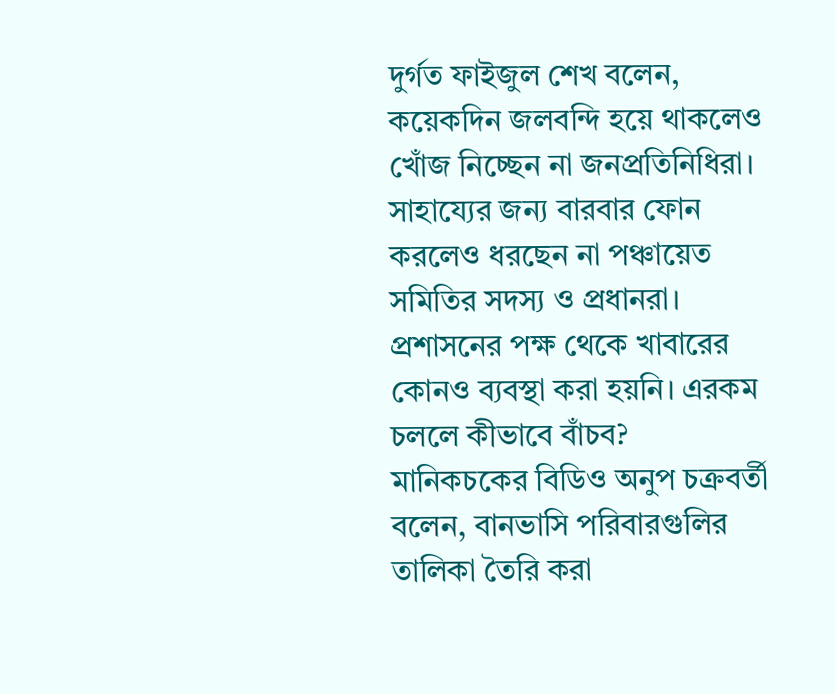দুর্গত ফাইজুল শেখ বলেন, কয়েকদিন জলবন্দি হয়ে থাকলেও খোঁজ নিচ্ছেন না জনপ্রতিনিধিরা। সাহায্যের জন্য বারবার ফোন করলেও ধরছেন না পঞ্চায়েত সমিতির সদস্য ও প্রধানরা। প্রশাসনের পক্ষ থেকে খাবারের কোনও ব্যবস্থা করা হয়নি। এরকম চললে কীভাবে বাঁচব?
মানিকচকের বিডিও অনুপ চক্রবর্তী বলেন, বানভাসি পরিবারগুলির তালিকা তৈরি করা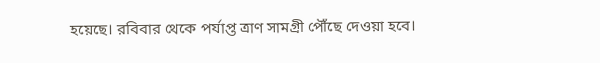হয়েছে। রবিবার থেকে পর্যাপ্ত ত্রাণ সামগ্রী পৌঁছে দেওয়া হবে।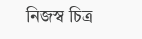নিজস্ব চিত্র